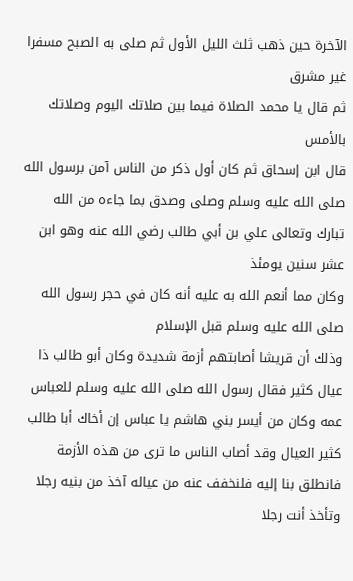الآخرة حين ذهب ثلث الليل الأول ثم صلى به الصبح مسفرا غير مشرق
ثم قال يا محمد الصلاة فيما بين صلاتك اليوم وصلاتك بالأمس
قال ابن إسحاق ثم كان أول ذكر من الناس آمن برسول الله صلى الله عليه وسلم وصلى وصدق بما جاءه من الله تبارك وتعالى علي بن أبي طالب رضي الله عنه وهو ابن عشر سنين يومئذ
وكان مما أنعم الله به عليه أنه كان في حجر رسول الله صلى الله عليه وسلم قبل الإسلام
وذلك أن قريشا أصابتهم أزمة شديدة وكان أبو طالب ذا عيال كثير فقال رسول الله صلى الله عليه وسلم للعباس عمه وكان من أيسر بني هاشم يا عباس إن أخاك أبا طالب كثير العيال وقد أصاب الناس ما ترى من هذه الأزمة فانطلق بنا إليه فلنخفف عنه من عياله آخذ من بنيه رجلا وتأخذ أنت رجلا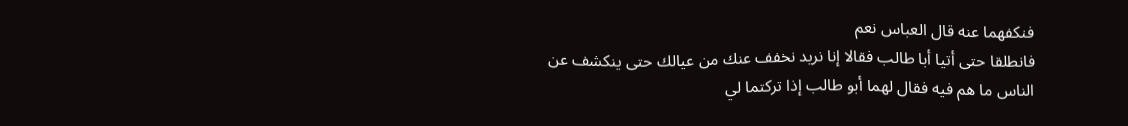فنكفهما عنه قال العباس نعم
فانطلقا حتى أتيا أبا طالب فقالا إنا نريد نخفف عنك من عيالك حتى ينكشف عن الناس ما هم فيه فقال لهما أبو طالب إذا تركتما لي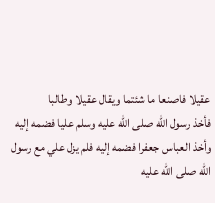عقيلا فاصنعا ما شئتما ويقال عقيلا وطالبا
فأخذ رسول الله صلى الله عليه وسلم عليا فضمه إليه وأخذ العباس جعفرا فضمه إليه فلم يزل علي مع رسول الله صلى الله عليه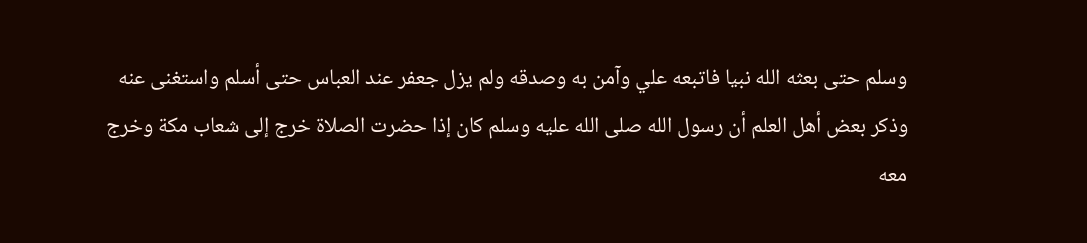وسلم حتى بعثه الله نبيا فاتبعه علي وآمن به وصدقه ولم يزل جعفر عند العباس حتى أسلم واستغنى عنه
وذكر بعض أهل العلم أن رسول الله صلى الله عليه وسلم كان إذا حضرت الصلاة خرج إلى شعاب مكة وخرج معه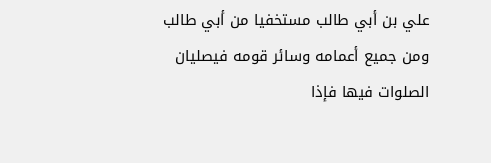علي بن أبي طالب مستخفيا من أبي طالب ومن جميع أعمامه وسائر قومه فيصليان الصلوات فيها فإذا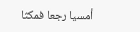أمسيا رجعا فمكثا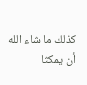كذلك ما شاء الله أن يمكثا